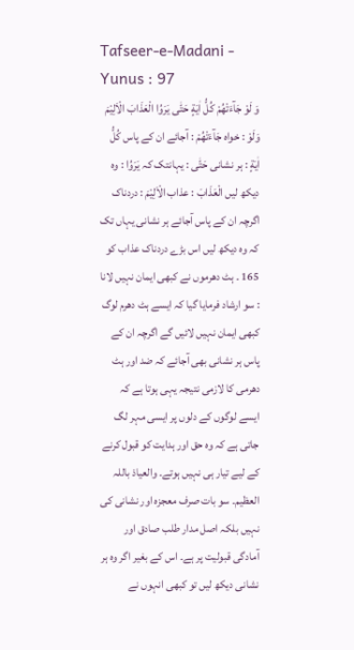Tafseer-e-Madani - Yunus : 97
وَ لَوْ جَآءَتْهُمْ كُلُّ اٰیَةٍ حَتّٰى یَرَوُا الْعَذَابَ الْاَلِیْمَ
وَلَوْ : خواہ جَآءَتْھُمْ : آجائے ان کے پاس كُلُّ اٰيَةٍ : ہر نشانی حَتّٰى : یہانتک کہ يَرَوُا : وہ دیکھ لیں الْعَذَابَ : عذاب الْاَلِيْمَ : دردناک
اگرچہ ان کے پاس آجائے ہر نشانی یہاں تک کہ وہ دیکھ لیں اس بڑے دردناک عذاب کو
165 ۔ ہٹ دھرموں نے کبھی ایمان نہیں لانا : سو ارشاد فرمایا گیا کہ ایسے ہٹ دھرم لوگ کبھی ایمان نہیں لائیں گے اگرچہ ان کے پاس ہر نشانی بھی آجائے کہ ضد اور ہٹ دھرمی کا لازمی نتیجہ یہی ہوتا ہے کہ ایسے لوگوں کے دلوں پر ایسی مہر لگ جاتی ہے کہ وہ حق اور ہدایت کو قبول کرنے کے لیے تیار ہی نہیں ہوتے۔ والعیاذ باللہ العظیم۔ سو بات صرف معجزہ اور نشانی کی نہیں بلکہ اصل مدار طلب صادق اور آمادگی قبولیت پر ہے۔ اس کے بغیر اگر وہ ہر نشانی دیکھ لیں تو کبھی انہوں نے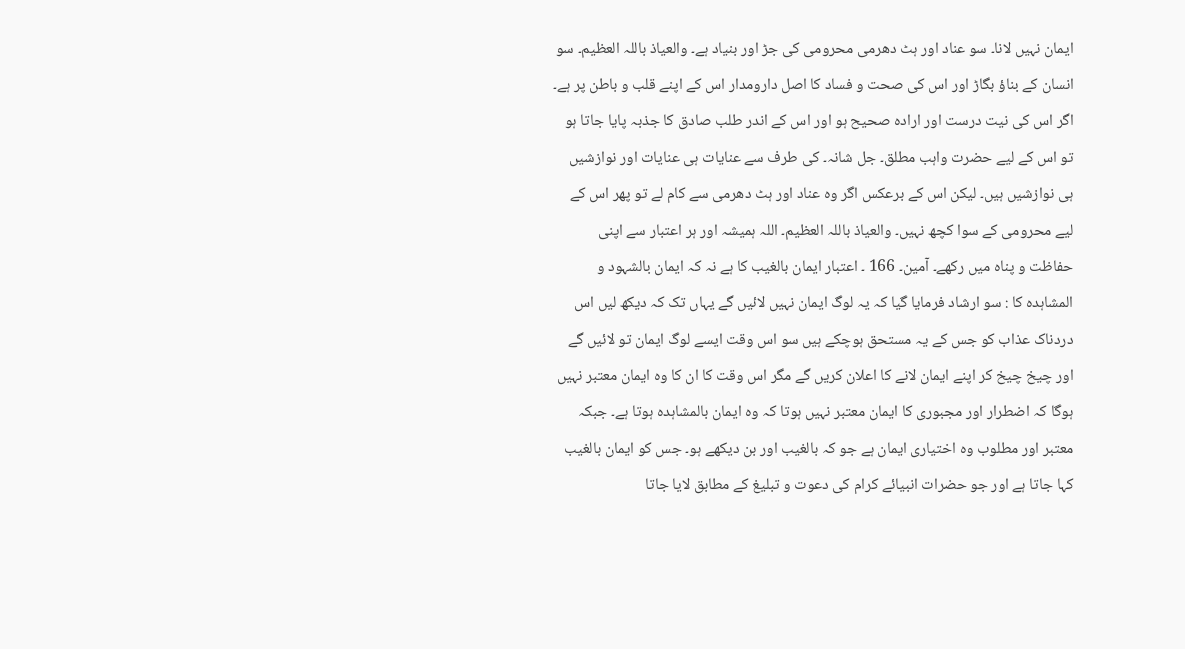ایمان نہیں لانا۔ سو عناد اور ہٹ دھرمی محرومی کی جڑ اور بنیاد ہے۔ والعیاذ باللہ العظیم۔ سو انسان کے بناؤ بگاڑ اور اس کی صحت و فساد کا اصل دارومدار اس کے اپنے قلب و باطن پر ہے۔ اگر اس کی نیت درست اور ارادہ صحیح ہو اور اس کے اندر طلب صادق کا جذبہ پایا جاتا ہو تو اس کے لیے حضرت واہب مطلق۔ جل شانہ۔ کی طرف سے عنایات ہی عنایات اور نوازشیں ہی نوازشیں ہیں۔ لیکن اس کے برعکس اگر وہ عناد اور ہٹ دھرمی سے کام لے تو پھر اس کے لیے محرومی کے سوا کچھ نہیں۔ والعیاذ باللہ العظیم۔ اللہ ہمیشہ اور ہر اعتبار سے اپنی حفاظت و پناہ میں رکھے۔ آمین۔ 166 ۔ اعتبار ایمان بالغیب کا ہے نہ کہ ایمان بالشہود و المشاہدہ کا : سو ارشاد فرمایا گیا کہ یہ لوگ ایمان نہیں لائیں گے یہاں تک کہ دیکھ لیں اس دردناک عذاب کو جس کے یہ مستحق ہوچکے ہیں سو اس وقت ایسے لوگ ایمان تو لائیں گے اور چیخ چیخ کر اپنے ایمان لانے کا اعلان کریں گے مگر اس وقت کا ان کا وہ ایمان معتبر نہیں ہوگا کہ اضطرار اور مجبوری کا ایمان معتبر نہیں ہوتا کہ وہ ایمان بالمشاہدہ ہوتا ہے۔ جبکہ معتبر اور مطلوب وہ اختیاری ایمان ہے جو کہ بالغیب اور بن دیکھے ہو۔ جس کو ایمان بالغیب کہا جاتا ہے اور جو حضرات انبیائے کرام کی دعوت و تبلیغ کے مطابق لایا جاتا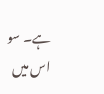ہے۔ سو اس میں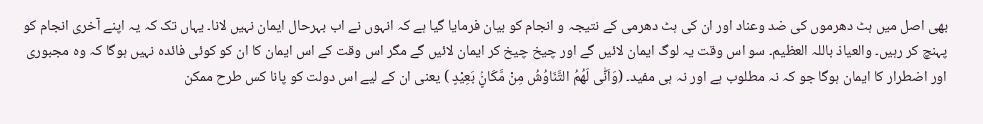بھی اصل میں ہٹ دھرموں کی ضد وعناد اور ان کی ہٹ دھرمی کے نتیجہ و انجام کو بیان فرمایا گیا ہے کہ انہوں نے اب بہرحال ایمان نہیں لانا۔ یہاں تک کہ یہ اپنے آخری انجام کو پہنچ کر رہیں۔ والعیاذ باللہ العظیم۔ سو اس وقت یہ لوگ ایمان لائیں گے اور چیخ چیخ کر ایمان لائیں گے مگر اس وقت کے اس ایمان کا ان کو کوئی فائدہ نہیں ہوگا کہ وہ مجبوری اور اضطرار کا ایمان ہوگا جو کہ نہ مطلوب ہے اور نہ ہی مفید۔ (وَاَنّٰى لَهُمُ التَّنَاوُشُ مِنْ مَّكَانٍۢ بَعِيْدٍ ) یعنی ان کے لیے اس دولت کو پانا کس طرح ممکن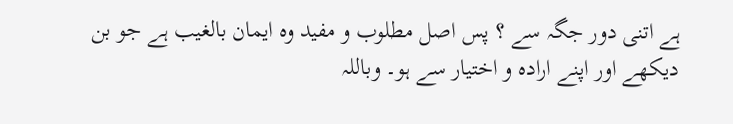ہے اتنی دور جگہ سے ؟ پس اصل مطلوب و مفید وہ ایمان بالغیب ہے جو بن دیکھے اور اپنے ارادہ و اختیار سے ہو۔ وباللہ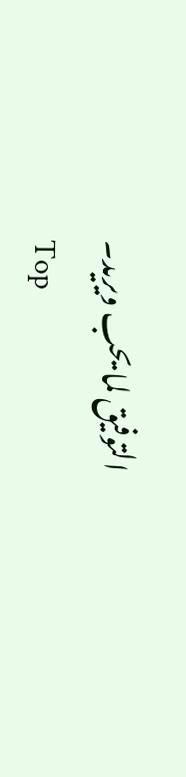التوفیق لما یحب ویرید۔
Top